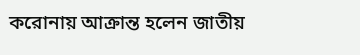করোনায় আক্রান্ত হলেন জাতীয়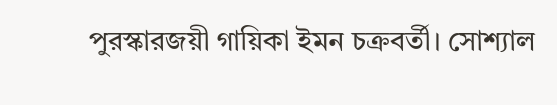পুরস্কারজয়ী গায়িকা ইমন চক্রবর্তী। সোশ্যাল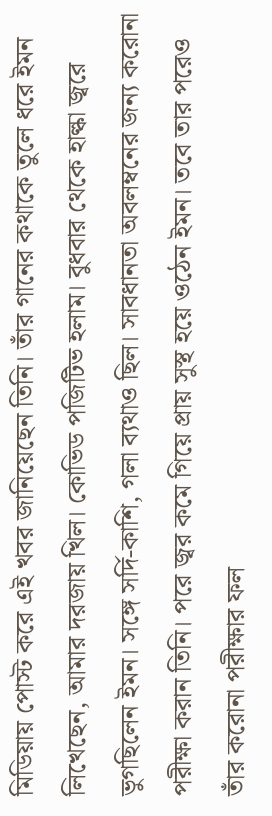মিডিয়ায় পোস্ট করে এই খবর জানিয়েছেন তিনি। তাঁর গানের কথাকে তুলে ধরে ইমন লিখেছেন, আমার দরজায় খিল। কোভিড পজিটিভ হলাম। বুধবার থেকে হাল্কা জ্বরে ভুগছিলেন ইমন। সঙ্গে সর্দি-কাশি, গলা ব্যথাও ছিল। সাবধানতা অবলম্বনের জন্য করোনা পরীক্ষা করান তিনি। পরে জ্বর কমে গিয়ে প্রায় সুস্থ হয়ে ওঠেন ইমন। তবে তার পরেও তাঁর করোনা পরীক্ষার ফল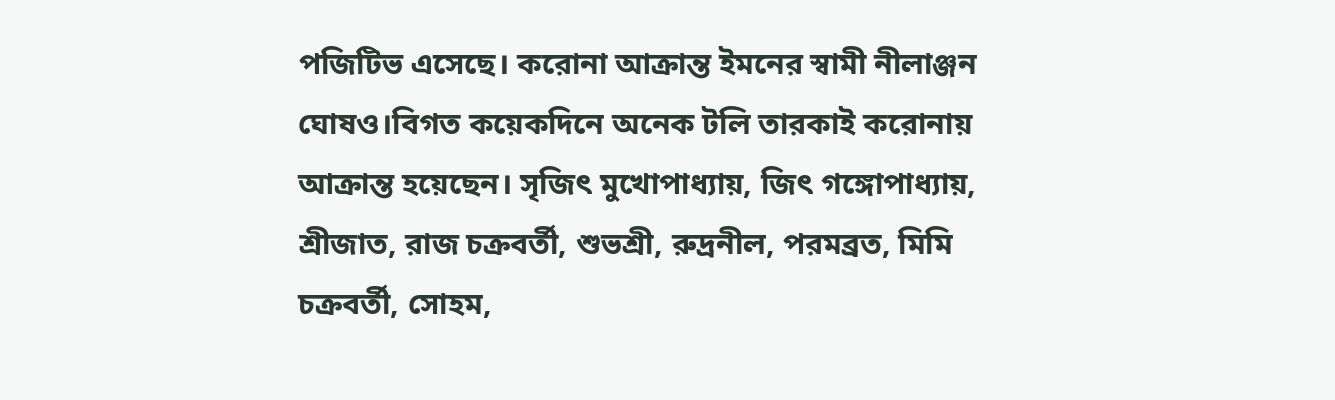পজিটিভ এসেছে। করোনা আক্রান্ত ইমনের স্বামী নীলাঞ্জন ঘোষও।বিগত কয়েকদিনে অনেক টলি তারকাই করোনায় আক্রান্ত হয়েছেন। সৃজিৎ মুখোপাধ্যায়, জিৎ গঙ্গোপাধ্যায়, শ্রীজাত, রাজ চক্রবর্তী, শুভশ্রী, রুদ্রনীল, পরমব্রত, মিমি চক্রবর্তী, সোহম,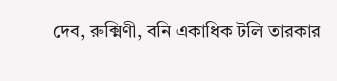দেব, রুক্মিণী, বনি একাধিক টলি তারকার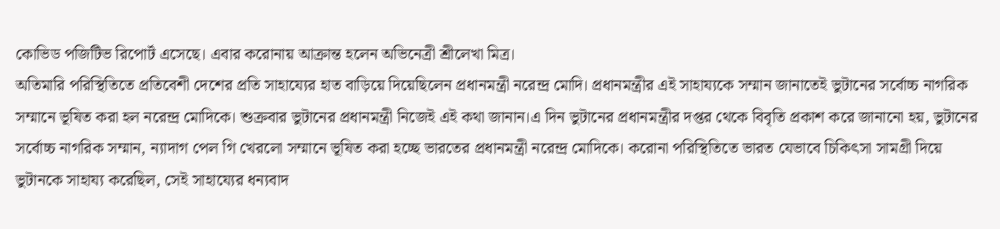কোভিড পজিটিভ রিপোর্ট এসেছে। এবার করোনায় আক্রান্ত হলেন অভিনেত্রী শ্রীলেখা মিত্র।
অতিমারি পরিস্থিতিতে প্রতিবেশী দেশের প্রতি সাহায্যের হাত বাড়িয়ে দিয়েছিলেন প্রধানমন্ত্রী নরেন্দ্র মোদি। প্রধানমন্ত্রীর এই সাহায্যকে সম্মান জানাতেই ভুটানের সর্বোচ্চ নাগরিক সম্মানে ভূষিত করা হল নরেন্দ্র মোদিকে। শুক্রবার ভুটানের প্রধানমন্ত্রী নিজেই এই কথা জানান।এ দিন ভুটানের প্রধানমন্ত্রীর দপ্তর থেকে বিবৃতি প্রকাশ করে জানানো হয়, ভুটানের সর্বোচ্চ নাগরিক সম্মান, ন্যাদাগ পেল গি খেরলো সম্মানে ভূষিত করা হচ্ছে ভারতের প্রধানমন্ত্রী নরেন্দ্র মোদিকে। করোনা পরিস্থিতিতে ভারত যেভাবে চিকিৎসা সামগ্রী দিয়ে ভুটানকে সাহায্য করেছিল, সেই সাহায্যের ধন্যবাদ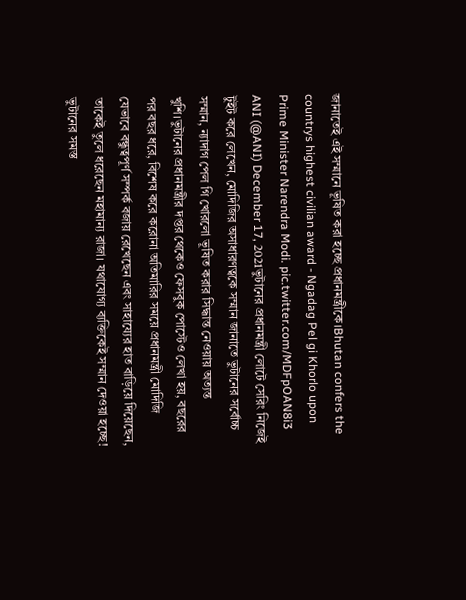জানাতেই এই সম্মানে ভূষিত করা হচ্ছে প্রধানমন্ত্রীকে।Bhutan confers the countrys highest civilian award - Ngadag Pel gi Khorlo upon Prime Minister Narendra Modi. pic.twitter.com/MDFpOAN8i3 ANI (@ANI) December 17, 2021ভুটানের প্রধানমন্ত্রী লোটে সেরিং নিজেই টুইট করে লেখেন, মোদিজির অসাধারণত্বকে সম্মান জানাতে ভুটানের সর্বোচ্চ সম্মান, ন্যাদাগ পেল গি খোরলো ভূষিত করার সিদ্ধান্ত নেওয়ায় অত্যন্ত খুশি।ভুটানের প্রধানমন্ত্রীর দপ্তর থেকেও ফেসবুক পোস্টেও লেখা হয়, বছরের পর বছর ধরে, বিশেষ করে করোনা অতিমারির সময়ে প্রধানমন্ত্রী মোদিজি যেভাবে বন্ধুত্বপূর্ণ সম্পর্ক বজায় রেখেছেন এবং সাহায্যের হাত বাড়িয়ে দিয়েছেন, তাকেই তুলে ধরেছেন মহামান্য রাজা। যথাযোগ্য ব্যক্তিকেই সম্মান দেওয়া হচ্ছে! ভুটানের সমস্ত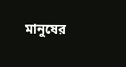মানুষের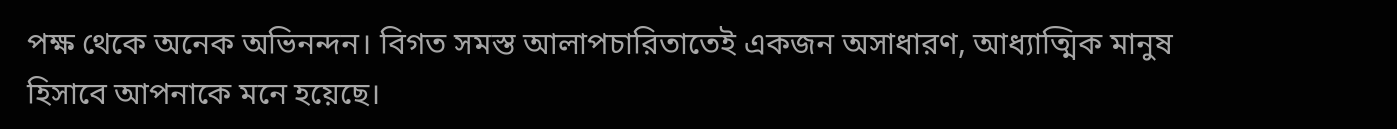পক্ষ থেকে অনেক অভিনন্দন। বিগত সমস্ত আলাপচারিতাতেই একজন অসাধারণ, আধ্যাত্মিক মানুষ হিসাবে আপনাকে মনে হয়েছে।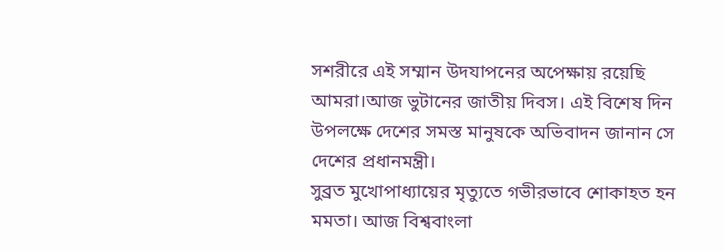সশরীরে এই সম্মান উদযাপনের অপেক্ষায় রয়েছি আমরা।আজ ভুটানের জাতীয় দিবস। এই বিশেষ দিন উপলক্ষে দেশের সমস্ত মানুষকে অভিবাদন জানান সে দেশের প্রধানমন্ত্রী।
সুব্রত মুখোপাধ্যায়ের মৃত্যুতে গভীরভাবে শোকাহত হন মমতা। আজ বিশ্ববাংলা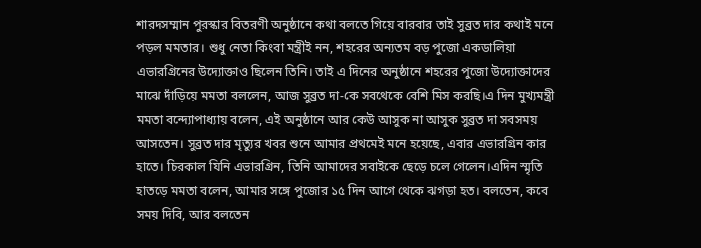শারদসম্মান পুরস্কার বিতরণী অনুষ্ঠানে কথা বলতে গিয়ে বারবার তাই সুব্রত দার কথাই মনে পড়ল মমতার। শুধু নেতা কিংবা মন্ত্রীই নন, শহরের অন্যতম বড় পুজো একডালিয়া এভারগ্রিনের উদ্যোক্তাও ছিলেন তিনি। তাই এ দিনের অনুষ্ঠানে শহরের পুজো উদ্যোক্তাদের মাঝে দাঁড়িয়ে মমতা বললেন, আজ সুব্রত দা-কে সবথেকে বেশি মিস করছি।এ দিন মুখ্যমন্ত্রী মমতা বন্দ্যোপাধ্যায় বলেন, এই অনুষ্ঠানে আর কেউ আসুক না আসুক সুব্রত দা সবসময় আসতেন। সুব্রত দার মৃত্যুর খবর শুনে আমার প্রথমেই মনে হয়েছে, এবার এভারগ্রিন কার হাতে। চিরকাল যিনি এভারগ্রিন, তিনি আমাদের সবাইকে ছেড়ে চলে গেলেন।এদিন স্মৃতি হাতড়ে মমতা বলেন, আমার সঙ্গে পুজোর ১৫ দিন আগে থেকে ঝগড়া হত। বলতেন, কবে সময় দিবি, আর বলতেন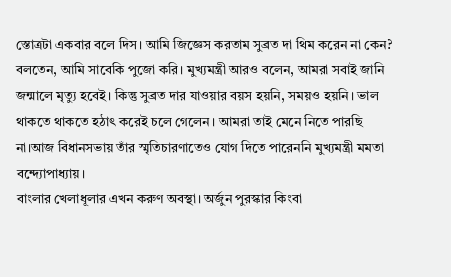স্তোত্রটা একবার বলে দিস। আমি জিজ্ঞেস করতাম সুব্রত দা থিম করেন না কেন? বলতেন, আমি সাবেকি পুজো করি। মুখ্যমন্ত্রী আরও বলেন, আমরা সবাই জানি জন্মালে মৃত্যু হবেই। কিন্তু সুব্রত দার যাওয়ার বয়স হয়নি, সময়ও হয়নি। ভাল থাকতে থাকতে হঠাৎ করেই চলে গেলেন। আমরা তাই মেনে নিতে পারছি না।আজ বিধানসভায় তাঁর স্মৃতিচারণাতেও যোগ দিতে পারেননি মুখ্যমন্ত্রী মমতা বন্দ্যোপাধ্যায়।
বাংলার খেলাধূলার এখন করুণ অবস্থা। অর্জুন পুরস্কার কিংবা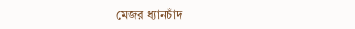মেজর ধ্যানচাঁদ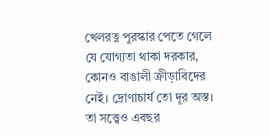খেলরত্ন পুরস্কার পেতে গেলে যে যোগ্যতা থাকা দরকার, কোনও বাঙালী ক্রীড়াবিদের নেই। দ্রোণাচার্য তো দূর অস্ত। তা সত্ত্বেও এবছর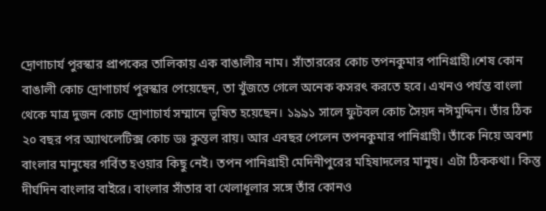দ্রোণাচার্য পুরস্কার প্রাপকের তালিকায় এক বাঙালীর নাম। সাঁতাররের কোচ তপনকুমার পানিগ্রাহী।শেষ কোন বাঙালী কোচ দ্রোণাচার্য পুরস্কার পেয়েছেন, তা খুঁজতে গেলে অনেক কসরৎ করতে হবে। এখনও পর্যন্ত বাংলা থেকে মাত্র দুজন কোচ দ্রোণাচার্য সম্মানে ভূষিত হয়েছেন। ১৯৯১ সালে ফুটবল কোচ সৈয়দ নঈমুদ্দিন। তাঁর ঠিক ২০ বছর পর অ্যাথলেটিক্স কোচ ডঃ কুন্তল রায়। আর এবছর পেলেন তপনকুমার পানিগ্রাহী। তাঁকে নিয়ে অবশ্য বাংলার মানুষের গর্বিত হওয়ার কিছু নেই। তপন পানিগ্রাহী মেদিনীপুরের মহিষাদলের মানুষ। এটা ঠিককথা। কিন্তু দীর্ঘদিন বাংলার বাইরে। বাংলার সাঁতার বা খেলাধূলার সঙ্গে তাঁর কোনও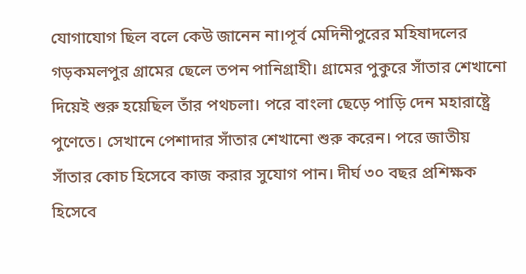যোগাযোগ ছিল বলে কেউ জানেন না।পূর্ব মেদিনীপুরের মহিষাদলের গড়কমলপুর গ্রামের ছেলে তপন পানিগ্রাহী। গ্রামের পুকুরে সাঁতার শেখানো দিয়েই শুরু হয়েছিল তাঁর পথচলা। পরে বাংলা ছেড়ে পাড়ি দেন মহারাষ্ট্রে পুণেতে। সেখানে পেশাদার সাঁতার শেখানো শুরু করেন। পরে জাতীয় সাঁতার কোচ হিসেবে কাজ করার সুযোগ পান। দীর্ঘ ৩০ বছর প্রশিক্ষক হিসেবে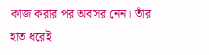কাজ করার পর অবসর নেন। তাঁর হাত ধরেই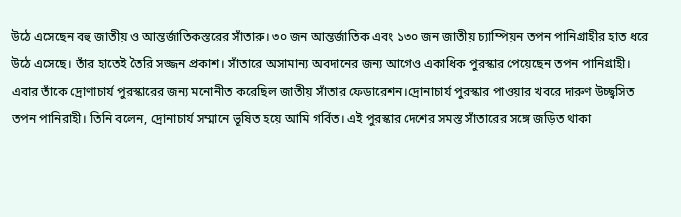উঠে এসেছেন বহু জাতীয় ও আন্তর্জাতিকস্তরের সাঁতারু। ৩০ জন আন্তর্জাতিক এবং ১৩০ জন জাতীয় চ্যাম্পিয়ন তপন পানিগ্রাহীর হাত ধরে উঠে এসেছে। তাঁর হাতেই তৈরি সজ্জন প্রকাশ। সাঁতারে অসামান্য অবদানের জন্য আগেও একাধিক পুরস্কার পেয়েছেন তপন পানিগ্রাহী। এবার তাঁকে দ্রোণাচার্য পুরস্কারের জন্য মনোনীত করেছিল জাতীয় সাঁতার ফেডারেশন।দ্রোনাচার্য পুরস্কার পাওয়ার খবরে দারুণ উচ্ছ্বসিত তপন পানিরাহী। তিনি বলেন, দ্রোনাচার্য সম্মানে ভূষিত হয়ে আমি গর্বিত। এই পুরস্কার দেশের সমস্ত সাঁতারের সঙ্গে জড়িত থাকা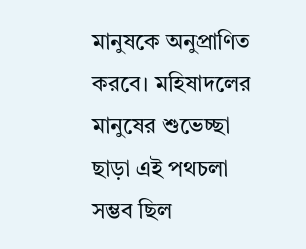মানুষকে অনুপ্রাণিত করবে। মহিষাদলের মানুষের শুভেচ্ছা ছাড়া এই পথচলা সম্ভব ছিল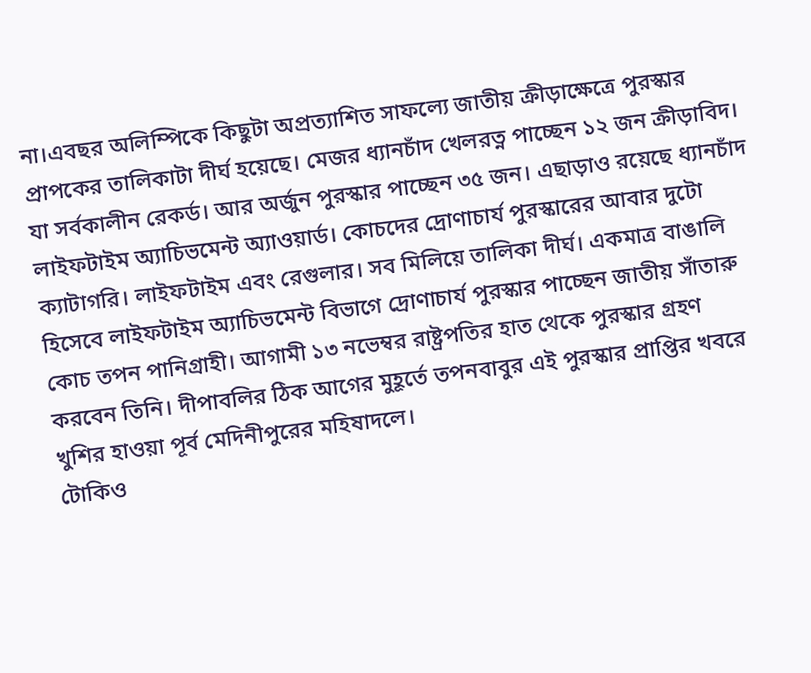না।এবছর অলিম্পিকে কিছুটা অপ্রত্যাশিত সাফল্যে জাতীয় ক্রীড়াক্ষেত্রে পুরস্কার প্রাপকের তালিকাটা দীর্ঘ হয়েছে। মেজর ধ্যানচাঁদ খেলরত্ন পাচ্ছেন ১২ জন ক্রীড়াবিদ। যা সর্বকালীন রেকর্ড। আর অর্জুন পুরস্কার পাচ্ছেন ৩৫ জন। এছাড়াও রয়েছে ধ্যানচাঁদ লাইফটাইম অ্যাচিভমেন্ট অ্যাওয়ার্ড। কোচদের দ্রোণাচার্য পুরস্কারের আবার দুটো ক্যাটাগরি। লাইফটাইম এবং রেগুলার। সব মিলিয়ে তালিকা দীর্ঘ। একমাত্র বাঙালি হিসেবে লাইফটাইম অ্যাচিভমেন্ট বিভাগে দ্রোণাচার্য পুরস্কার পাচ্ছেন জাতীয় সাঁতারু কোচ তপন পানিগ্রাহী। আগামী ১৩ নভেম্বর রাষ্ট্রপতির হাত থেকে পুরস্কার গ্রহণ করবেন তিনি। দীপাবলির ঠিক আগের মুহূর্তে তপনবাবুর এই পুরস্কার প্রাপ্তির খবরে খুশির হাওয়া পূর্ব মেদিনীপুরের মহিষাদলে।
টোকিও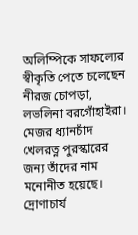অলিম্পিকে সাফল্যের স্বীকৃতি পেতে চলেছেন নীরজ চোপড়া, লভলিনা বরগোঁহাইরা। মেজর ধ্যানচাঁদ খেলরত্ন পুরস্কারের জন্য তাঁদের নাম মনোনীত হয়েছে। দ্রোণাচার্য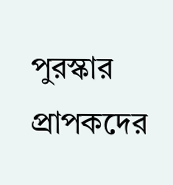পুরস্কার প্রাপকদের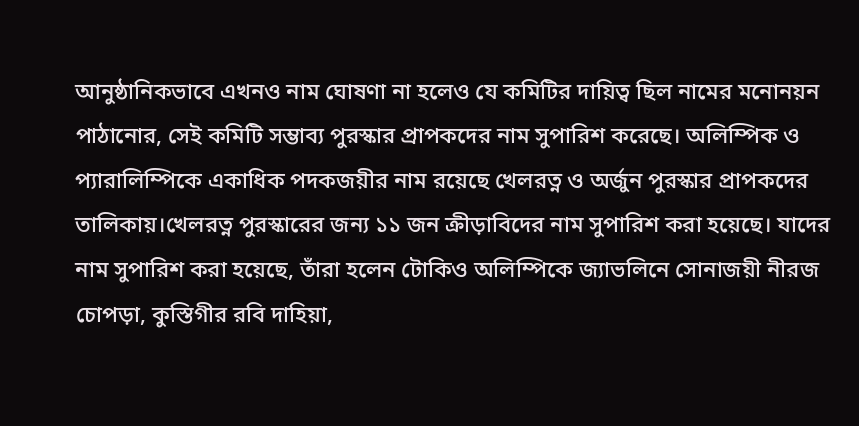আনুষ্ঠানিকভাবে এখনও নাম ঘোষণা না হলেও যে কমিটির দায়িত্ব ছিল নামের মনোনয়ন পাঠানোর, সেই কমিটি সম্ভাব্য পুরস্কার প্রাপকদের নাম সুপারিশ করেছে। অলিম্পিক ও প্যারালিম্পিকে একাধিক পদকজয়ীর নাম রয়েছে খেলরত্ন ও অর্জুন পুরস্কার প্রাপকদের তালিকায়।খেলরত্ন পুরস্কারের জন্য ১১ জন ক্রীড়াবিদের নাম সুপারিশ করা হয়েছে। যাদের নাম সুপারিশ করা হয়েছে, তাঁরা হলেন টোকিও অলিম্পিকে জ্যাভলিনে সোনাজয়ী নীরজ চোপড়া, কুস্তিগীর রবি দাহিয়া,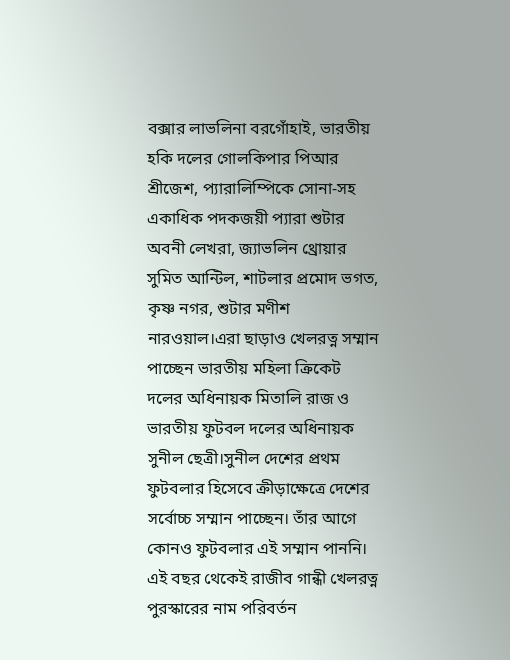বক্সার লাভলিনা বরগোঁহাই, ভারতীয় হকি দলের গোলকিপার পিআর শ্রীজেশ, প্যারালিম্পিকে সোনা-সহ একাধিক পদকজয়ী প্যারা শুটার অবনী লেখরা, জ্যাভলিন থ্রোয়ার সুমিত আন্টিল, শাটলার প্রমোদ ভগত, কৃষ্ণ নগর, শুটার মণীশ নারওয়াল।এরা ছাড়াও খেলরত্ন সম্মান পাচ্ছেন ভারতীয় মহিলা ক্রিকেট দলের অধিনায়ক মিতালি রাজ ও ভারতীয় ফুটবল দলের অধিনায়ক সুনীল ছেত্রী।সুনীল দেশের প্রথম ফুটবলার হিসেবে ক্রীড়াক্ষেত্রে দেশের সর্বোচ্চ সম্মান পাচ্ছেন। তাঁর আগে কোনও ফুটবলার এই সম্মান পাননি। এই বছর থেকেই রাজীব গান্ধী খেলরত্ন পুরস্কারের নাম পরিবর্তন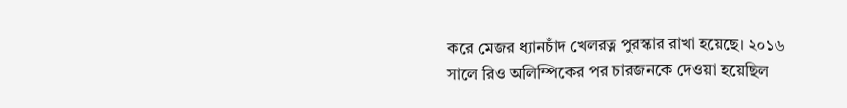করে মেজর ধ্যানচাঁদ খেলরত্ন পুরস্কার রাখা হয়েছে। ২০১৬ সালে রিও অলিম্পিকের পর চারজনকে দেওয়া হয়েছিল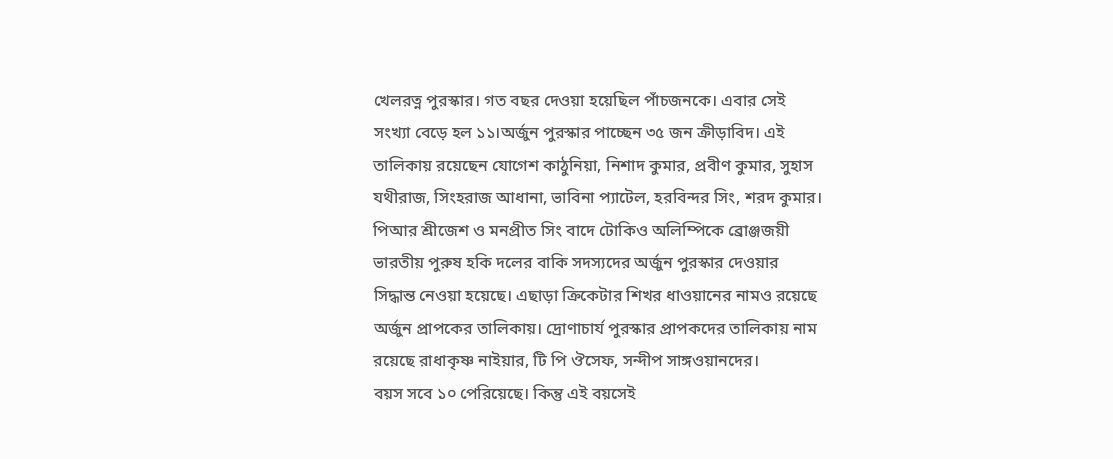খেলরত্ন পুরস্কার। গত বছর দেওয়া হয়েছিল পাঁচজনকে। এবার সেই সংখ্যা বেড়ে হল ১১।অর্জুন পুরস্কার পাচ্ছেন ৩৫ জন ক্রীড়াবিদ। এই তালিকায় রয়েছেন যোগেশ কাঠুনিয়া, নিশাদ কুমার, প্রবীণ কুমার, সুহাস যথীরাজ, সিংহরাজ আধানা, ভাবিনা প্যাটেল, হরবিন্দর সিং, শরদ কুমার। পিআর শ্রীজেশ ও মনপ্রীত সিং বাদে টোকিও অলিম্পিকে ব্রোঞ্জজয়ী ভারতীয় পুরুষ হকি দলের বাকি সদস্যদের অর্জুন পুরস্কার দেওয়ার সিদ্ধান্ত নেওয়া হয়েছে। এছাড়া ক্রিকেটার শিখর ধাওয়ানের নামও রয়েছে অর্জুন প্রাপকের তালিকায়। দ্রোণাচার্য পুরস্কার প্রাপকদের তালিকায় নাম রয়েছে রাধাকৃষ্ণ নাইয়ার, টি পি ঔসেফ, সন্দীপ সাঙ্গওয়ানদের।
বয়স সবে ১০ পেরিয়েছে। কিন্তু এই বয়সেই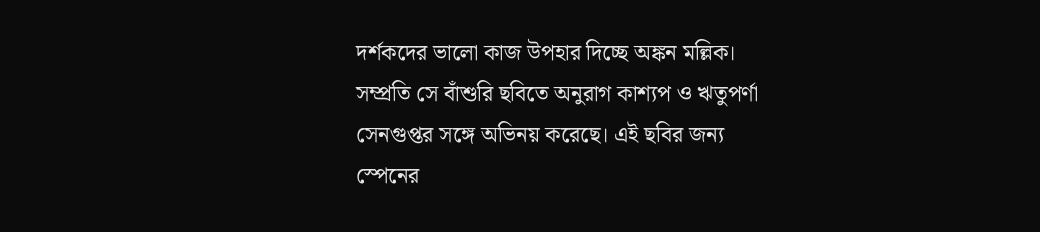দর্শকদের ভালো কাজ উপহার দিচ্ছে অঙ্কন মল্লিক। সম্প্রতি সে বাঁশুরি ছবিতে অনুরাগ কাশ্যপ ও ঋতুপর্ণা সেনগুপ্তর সঙ্গে অভিনয় করেছে। এই ছবির জন্য স্পেনের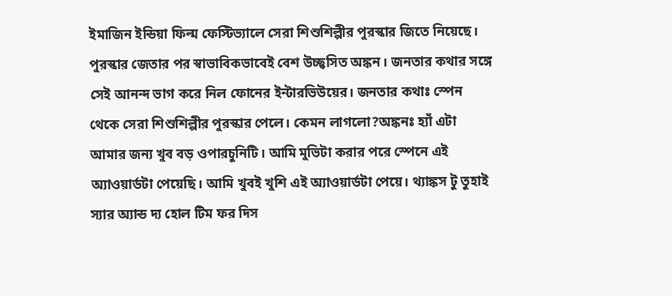ইমাজিন ইন্ডিয়া ফিল্ম ফেস্টিভ্যালে সেরা শিশুশিল্পীর পুরস্কার জিতে নিয়েছে। পুরস্কার জেতার পর স্বাভাবিকভাবেই বেশ উচ্ছ্বসিত অঙ্কন। জনতার কথার সঙ্গে সেই আনন্দ ভাগ করে নিল ফোনের ইন্টারভিউয়ের। জনতার কথাঃ স্পেন থেকে সেরা শিশুশিল্পীর পুরস্কার পেলে। কেমন লাগলো?অঙ্কনঃ হ্যাঁ এটা আমার জন্য খুব বড় ওপারচুনিটি। আমি মুভিটা করার পরে স্পেনে এই অ্যাওয়ার্ডটা পেয়েছি। আমি খুবই খুশি এই অ্যাওয়ার্ডটা পেয়ে। থ্যাঙ্কস টু তুহাই স্যার অ্যান্ড দ্য হোল টিম ফর দিস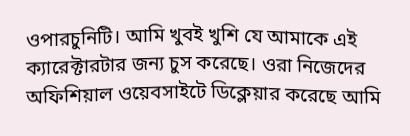ওপারচুনিটি। আমি খুবই খুশি যে আমাকে এই ক্যারেক্টারটার জন্য চুস করেছে। ওরা নিজেদের অফিশিয়াল ওয়েবসাইটে ডিক্লেয়ার করেছে আমি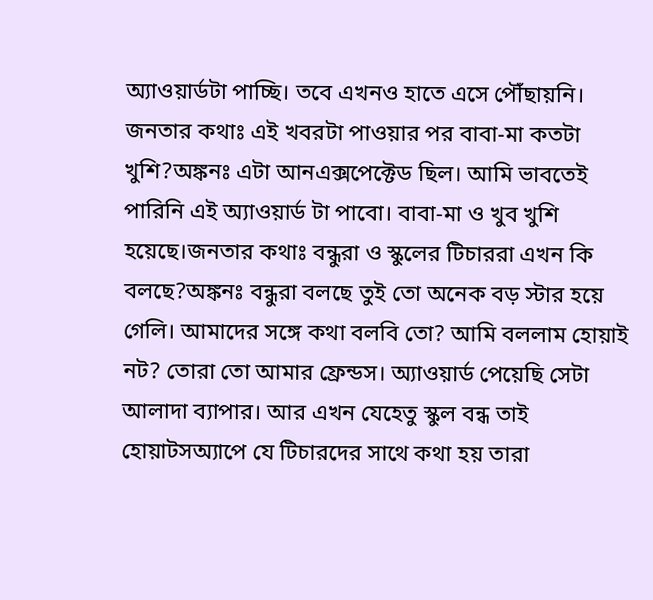অ্যাওয়ার্ডটা পাচ্ছি। তবে এখনও হাতে এসে পৌঁছায়নি। জনতার কথাঃ এই খবরটা পাওয়ার পর বাবা-মা কতটা খুশি?অঙ্কনঃ এটা আনএক্সপেক্টেড ছিল। আমি ভাবতেই পারিনি এই অ্যাওয়ার্ড টা পাবো। বাবা-মা ও খুব খুশি হয়েছে।জনতার কথাঃ বন্ধুরা ও স্কুলের টিচাররা এখন কি বলছে?অঙ্কনঃ বন্ধুরা বলছে তুই তো অনেক বড় স্টার হয়ে গেলি। আমাদের সঙ্গে কথা বলবি তো? আমি বললাম হোয়াই নট? তোরা তো আমার ফ্রেন্ডস। অ্যাওয়ার্ড পেয়েছি সেটা আলাদা ব্যাপার। আর এখন যেহেতু স্কুল বন্ধ তাই হোয়াটসঅ্যাপে যে টিচারদের সাথে কথা হয় তারা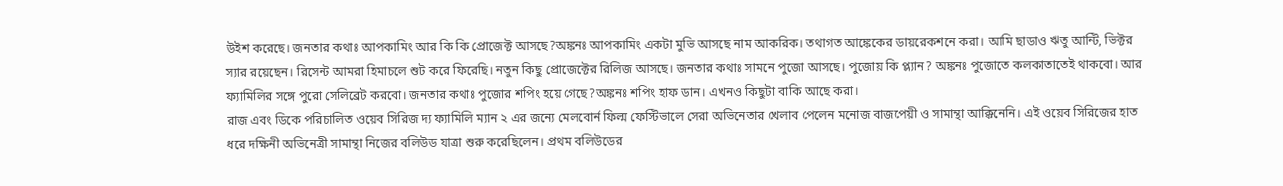উইশ করেছে। জনতার কথাঃ আপকামিং আর কি কি প্রোজেক্ট আসছে?অঙ্কনঃ আপকামিং একটা মুভি আসছে নাম আকরিক। তথাগত আঙ্কেকের ডায়রেকশনে করা। আমি ছাডাও ঋতু আন্টি, ভিক্টর স্যার রয়েছেন। রিসেন্ট আমরা হিমাচলে শুট করে ফিরেছি। নতুন কিছু প্রোজেক্টের রিলিজ আসছে। জনতার কথাঃ সামনে পুজো আসছে। পুজোয় কি প্ল্যান? অঙ্কনঃ পুজোতে কলকাতাতেই থাকবো। আর ফ্যামিলির সঙ্গে পুরো সেলিব্রেট করবো। জনতার কথাঃ পুজোর শপিং হয়ে গেছে?অঙ্কনঃ শপিং হাফ ডান। এখনও কিছুটা বাকি আছে করা।
রাজ এবং ডিকে পরিচালিত ওয়েব সিরিজ দ্য ফ্যামিলি ম্যান ২ এর জন্যে মেলবোর্ন ফিল্ম ফেস্টিভালে সেরা অভিনেতার খেলাব পেলেন মনোজ বাজপেয়ী ও সামান্থা আক্কিনেনি। এই ওয়েব সিরিজের হাত ধরে দক্ষিনী অভিনেত্রী সামান্থা নিজের বলিউড যাত্রা শুরু করেছিলেন। প্রথম বলিউডের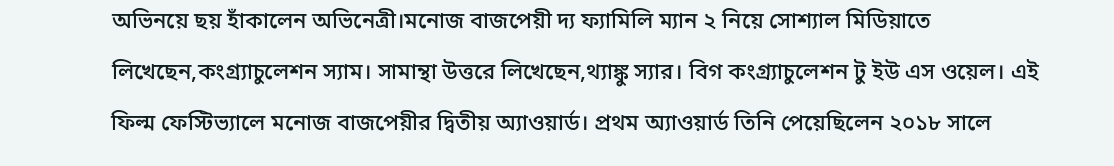অভিনয়ে ছয় হাঁকালেন অভিনেত্রী।মনোজ বাজপেয়ী দ্য ফ্যামিলি ম্যান ২ নিয়ে সোশ্যাল মিডিয়াতে লিখেছেন,কংগ্র্যাচুলেশন স্যাম। সামান্থা উত্তরে লিখেছেন,থ্যাঙ্কু স্যার। বিগ কংগ্র্যাচুলেশন টু ইউ এস ওয়েল। এই ফিল্ম ফেস্টিভ্যালে মনোজ বাজপেয়ীর দ্বিতীয় অ্যাওয়ার্ড। প্রথম অ্যাওয়ার্ড তিনি পেয়েছিলেন ২০১৮ সালে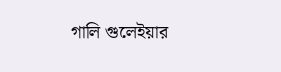গালি গুলেইয়ার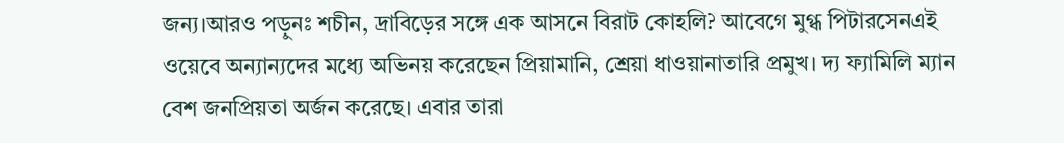জন্য।আরও পড়ুনঃ শচীন, দ্রাবিড়ের সঙ্গে এক আসনে বিরাট কোহলি? আবেগে মুগ্ধ পিটারসেনএই ওয়েবে অন্যান্যদের মধ্যে অভিনয় করেছেন প্রিয়ামানি, শ্রেয়া ধাওয়ানাতারি প্রমুখ। দ্য ফ্যামিলি ম্যান বেশ জনপ্রিয়তা অর্জন করেছে। এবার তারা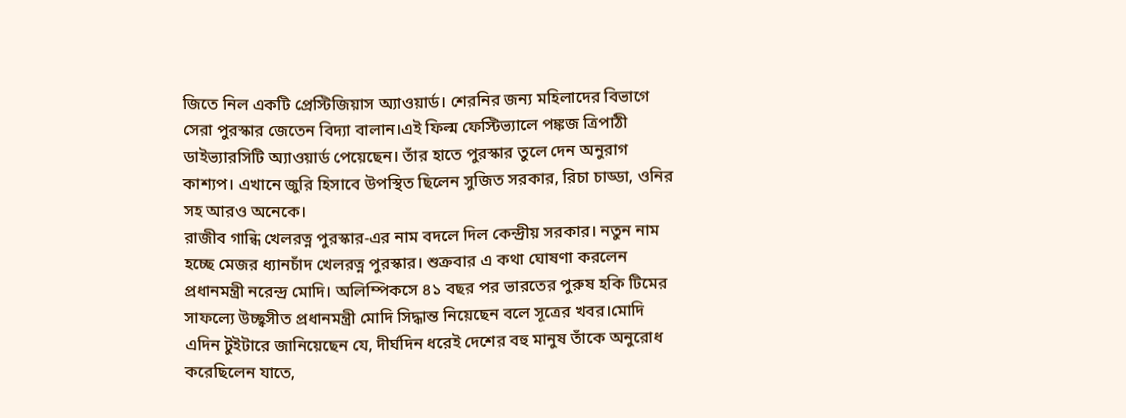জিতে নিল একটি প্রেস্টিজিয়াস অ্যাওয়ার্ড। শেরনির জন্য মহিলাদের বিভাগে সেরা পুরস্কার জেতেন বিদ্যা বালান।এই ফিল্ম ফেস্টিভ্যালে পঙ্কজ ত্রিপাঠী ডাইভ্যারসিটি অ্যাওয়ার্ড পেয়েছেন। তাঁর হাতে পুরস্কার তুলে দেন অনুরাগ কাশ্যপ। এখানে জুরি হিসাবে উপস্থিত ছিলেন সুজিত সরকার, রিচা চাড্ডা, ওনির সহ আরও অনেকে।
রাজীব গান্ধি খেলরত্ন পুরস্কার-এর নাম বদলে দিল কেন্দ্রীয় সরকার। নতুন নাম হচ্ছে মেজর ধ্যানচাঁদ খেলরত্ন পুরস্কার। শুক্রবার এ কথা ঘোষণা করলেন প্রধানমন্ত্রী নরেন্দ্র মোদি। অলিম্পিকসে ৪১ বছর পর ভারতের পুরুষ হকি টিমের সাফল্যে উচ্ছ্বসীত প্রধানমন্ত্রী মোদি সিদ্ধান্ত নিয়েছেন বলে সূত্রের খবর।মোদি এদিন টুইটারে জানিয়েছেন যে, দীর্ঘদিন ধরেই দেশের বহু মানুষ তাঁকে অনুরোধ করেছিলেন যাতে,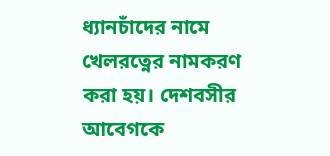ধ্যানচাঁদের নামে খেলরত্নের নামকরণ করা হয়। দেশবসীর আবেগকে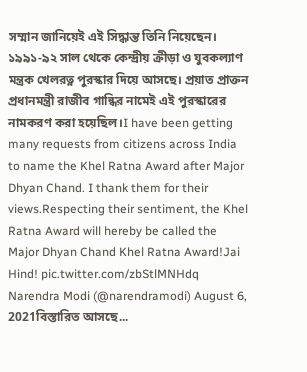সম্মান জানিয়েই এই সিদ্ধান্ত তিনি নিয়েছেন। ১৯৯১-৯২ সাল থেকে কেন্দ্রীয় ক্রীড়া ও যুবকল্যাণ মন্ত্রক খেলরত্ন পুরস্কার দিয়ে আসছে। প্রয়াত প্রাক্তন প্রধানমন্ত্রী রাজীব গান্ধির নামেই এই পুরস্কারের নামকরণ করা হয়েছিল।I have been getting many requests from citizens across India to name the Khel Ratna Award after Major Dhyan Chand. I thank them for their views.Respecting their sentiment, the Khel Ratna Award will hereby be called the Major Dhyan Chand Khel Ratna Award!Jai Hind! pic.twitter.com/zbStlMNHdq Narendra Modi (@narendramodi) August 6, 2021বিস্তারিত আসছে...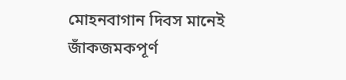মোহনবাগান দিবস মানেই জাঁকজমকপূর্ণ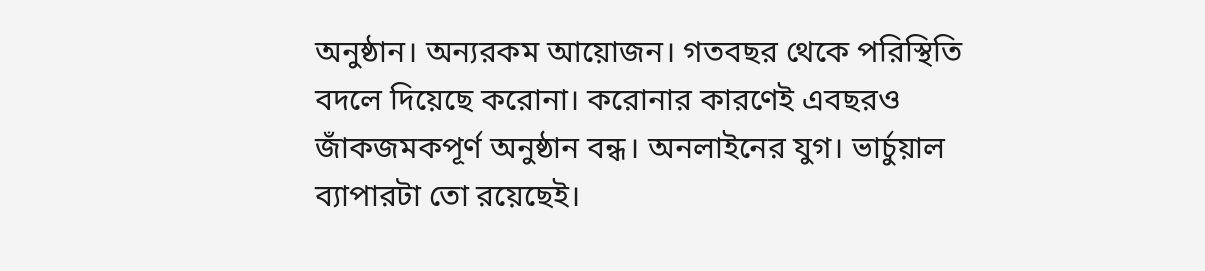অনুষ্ঠান। অন্যরকম আয়োজন। গতবছর থেকে পরিস্থিতি বদলে দিয়েছে করোনা। করোনার কারণেই এবছরও জাঁকজমকপূর্ণ অনুষ্ঠান বন্ধ। অনলাইনের যুগ। ভার্চুয়াল ব্যাপারটা তো রয়েছেই।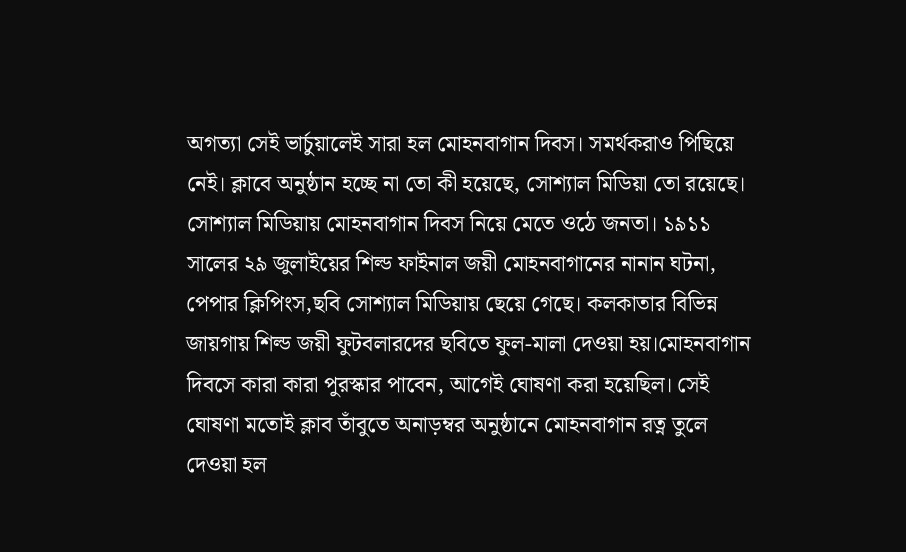অগত্যা সেই ভার্চুয়ালেই সারা হল মোহনবাগান দিবস। সমর্থকরাও পিছিয়ে নেই। ক্লাবে অনুষ্ঠান হচ্ছে না তো কী হয়েছে, সোশ্যাল মিডিয়া তো রয়েছে। সোশ্যাল মিডিয়ায় মোহনবাগান দিবস নিয়ে মেতে ওঠে জনতা। ১৯১১ সালের ২৯ জুলাইয়ের শিল্ড ফাইনাল জয়ী মোহনবাগানের নানান ঘটনা, পেপার ক্লিপিংস,ছবি সোশ্যাল মিডিয়ায় ছেয়ে গেছে। কলকাতার বিভিন্ন জায়গায় শিল্ড জয়ী ফুটবলারদের ছবিতে ফুল-মালা দেওয়া হয়।মোহনবাগান দিবসে কারা কারা পুরস্কার পাবেন, আগেই ঘোষণা করা হয়েছিল। সেই ঘোষণা মতোই ক্লাব তাঁবুতে অনাড়ম্বর অনুষ্ঠানে মোহনবাগান রত্ন তুলে দেওয়া হল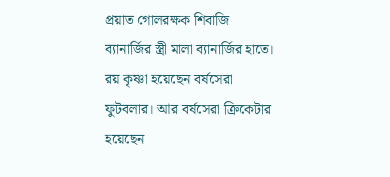প্রয়াত গোলরক্ষক শিবাজি ব্যানার্জির স্ত্রী মালা ব্যানার্জির হাতে। রয় কৃষ্ণা হয়েছেন বর্ষসেরা ফুটবলার। আর বর্ষসেরা ক্রিকেটার হয়েছেন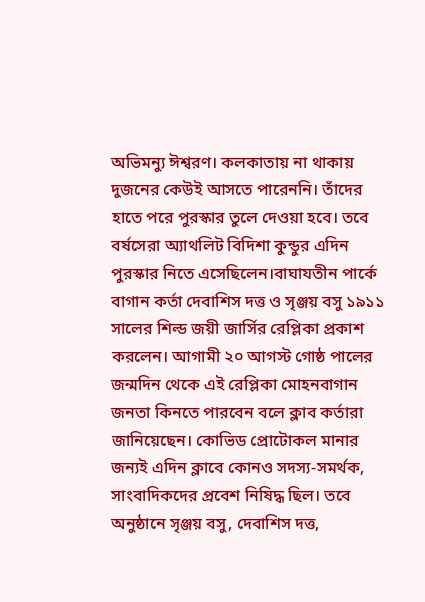অভিমন্যু ঈশ্বরণ। কলকাতায় না থাকায় দুজনের কেউই আসতে পারেননি। তাঁদের হাতে পরে পুরস্কার তুলে দেওয়া হবে। তবে বর্ষসেরা অ্যাথলিট বিদিশা কুন্ডুর এদিন পুরস্কার নিতে এসেছিলেন।বাঘাযতীন পার্কে বাগান কর্তা দেবাশিস দত্ত ও সৃঞ্জয় বসু ১৯১১ সালের শিল্ড জয়ী জার্সির রেপ্লিকা প্রকাশ করলেন। আগামী ২০ আগস্ট গোষ্ঠ পালের জন্মদিন থেকে এই রেপ্লিকা মোহনবাগান জনতা কিনতে পারবেন বলে ক্লাব কর্তারা জানিয়েছেন। কোভিড প্রোটোকল মানার জন্যই এদিন ক্লাবে কোনও সদস্য-সমর্থক, সাংবাদিকদের প্রবেশ নিষিদ্ধ ছিল। তবে অনুষ্ঠানে সৃঞ্জয় বসু, দেবাশিস দত্ত,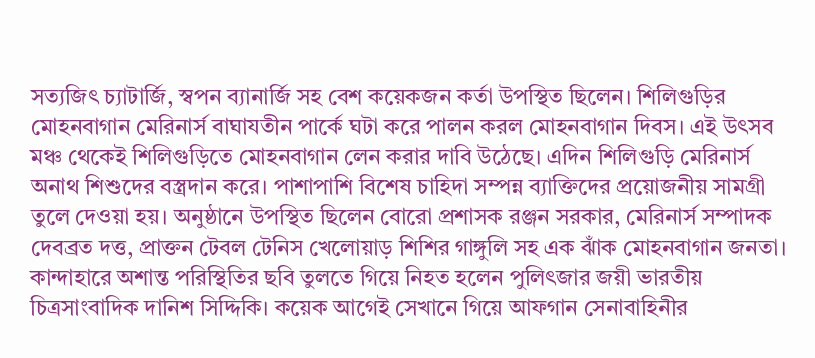সত্যজিৎ চ্যাটার্জি, স্বপন ব্যানার্জি সহ বেশ কয়েকজন কর্তা উপস্থিত ছিলেন। শিলিগুড়ির মোহনবাগান মেরিনার্স বাঘাযতীন পার্কে ঘটা করে পালন করল মোহনবাগান দিবস। এই উৎসব মঞ্চ থেকেই শিলিগুড়িতে মোহনবাগান লেন করার দাবি উঠেছে। এদিন শিলিগুড়ি মেরিনার্স অনাথ শিশুদের বস্ত্রদান করে। পাশাপাশি বিশেষ চাহিদা সম্পন্ন ব্যাক্তিদের প্রয়োজনীয় সামগ্রী তুলে দেওয়া হয়। অনুষ্ঠানে উপস্থিত ছিলেন বোরো প্রশাসক রঞ্জন সরকার, মেরিনার্স সম্পাদক দেবব্রত দত্ত, প্রাক্তন টেবল টেনিস খেলোয়াড় শিশির গাঙ্গুলি সহ এক ঝাঁক মোহনবাগান জনতা।
কান্দাহারে অশান্ত পরিস্থিতির ছবি তুলতে গিয়ে নিহত হলেন পুলিৎজার জয়ী ভারতীয় চিত্রসাংবাদিক দানিশ সিদ্দিকি। কয়েক আগেই সেখানে গিয়ে আফগান সেনাবাহিনীর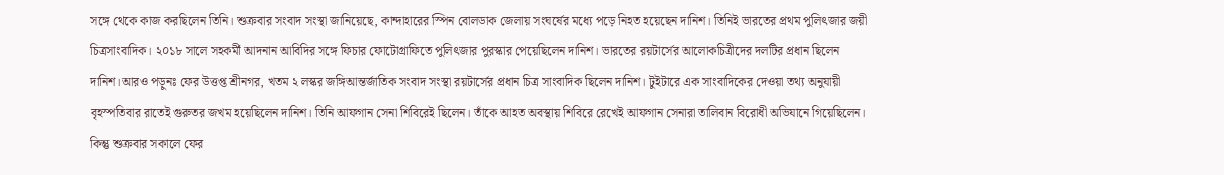সঙ্গে থেকে কাজ করছিলেন তিনি। শুক্রবার সংবাদ সংস্থা জানিয়েছে, কান্দাহারের স্পিন বোলডাক জেলায় সংঘর্ষের মধ্যে পড়ে নিহত হয়েছেন দানিশ। তিনিই ভারতের প্রথম পুলিৎজার জয়ী চিত্রসাংবাদিক। ২০১৮ সালে সহকর্মী আদনান আবিদির সঙ্গে ফিচার ফোটোগ্রাফিতে পুলিৎজার পুরস্কার পেয়েছিলেন দানিশ। ভারতের রয়টার্সের আলোকচিত্রীদের দলটির প্রধান ছিলেন দানিশ।আরও পড়ুনঃ ফের উত্তপ্ত শ্রীনগর, খতম ২ লস্কর জঙ্গিআন্তর্জাতিক সংবাদ সংস্থা রয়টার্সের প্রধান চিত্র সাংবাদিক ছিলেন দানিশ। টুইটারে এক সাংবাদিকের দেওয়া তথ্য অনুযায়ী বৃহস্পতিবার রাতেই গুরুতর জখম হয়েছিলেন দানিশ। তিনি আফগান সেনা শিবিরেই ছিলেন। তাঁকে আহত অবস্থায় শিবিরে রেখেই আফগান সেনারা তালিবান বিরোধী অভিযানে গিয়েছিলেন। কিন্তু শুক্রবার সকালে ফের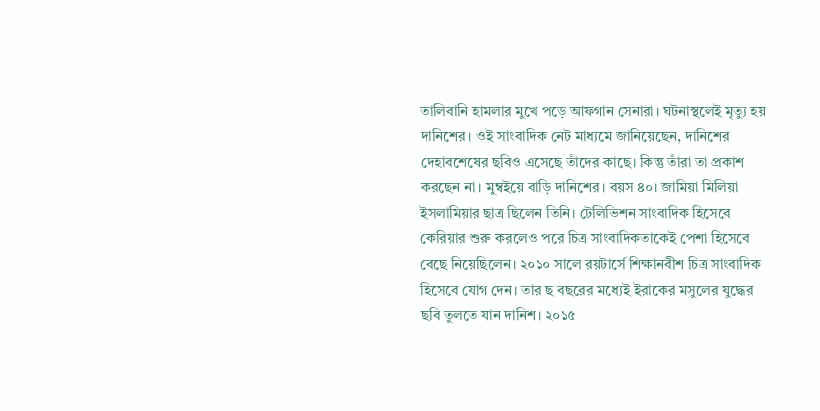তালিবানি হামলার মুখে পড়ে আফগান সেনারা। ঘটনাস্থলেই মৃত্যু হয় দানিশের। ওই সাংবাদিক নেট মাধ্যমে জানিয়েছেন, দানিশের দেহাবশেষের ছবিও এসেছে তাঁদের কাছে। কিন্তু তাঁরা তা প্রকাশ করছেন না। মুম্বইয়ে বাড়ি দানিশের। বয়স ৪০। জামিয়া মিলিয়া ইসলামিয়ার ছাত্র ছিলেন তিনি। টেলিভিশন সাংবাদিক হিসেবে কেরিয়ার শুরু করলেও পরে চিত্র সাংবাদিকতাকেই পেশা হিসেবে বেছে নিয়েছিলেন। ২০১০ সালে রয়টার্সে শিক্ষানবীশ চিত্র সাংবাদিক হিসেবে যোগ দেন। তার ছ বছরের মধ্যেই ইরাকের মসুলের যুদ্ধের ছবি তুলতে যান দানিশ। ২০১৫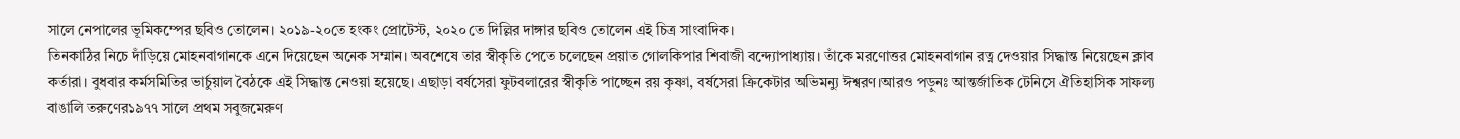সালে নেপালের ভূমিকম্পের ছবিও তোলেন। ২০১৯-২০তে হংকং প্রোটেস্ট, ২০২০ তে দিল্লির দাঙ্গার ছবিও তোলেন এই চিত্র সাংবাদিক।
তিনকাঠির নিচে দাঁড়িয়ে মোহনবাগানকে এনে দিয়েছেন অনেক সম্মান। অবশেষে তার স্বীকৃতি পেতে চলেছেন প্রয়াত গোলকিপার শিবাজী বন্দ্যোপাধ্যায়। তাঁকে মরণোত্তর মোহনবাগান রত্ন দেওয়ার সিদ্ধান্ত নিয়েছেন ক্লাব কর্তারা। বুধবার কর্মসমিতির ভার্চুয়াল বৈঠকে এই সিদ্ধান্ত নেওয়া হয়েছে। এছাড়া বর্ষসেরা ফুটবলারের স্বীকৃতি পাচ্ছেন রয় কৃষ্ণা, বর্ষসেরা ক্রিকেটার অভিমন্যু ঈশ্বরণ।আরও পড়ুনঃ আন্তর্জাতিক টেনিসে ঐতিহাসিক সাফল্য বাঙালি তরুণের১৯৭৭ সালে প্রথম সবুজমেরুণ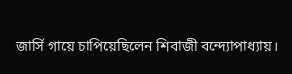জার্সি গায়ে চাপিয়েছিলেন শিবাজী বন্দ্যোপাধ্যায়।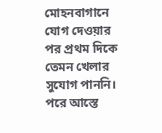মোহনবাগানে যোগ দেওয়ার পর প্রথম দিকে তেমন খেলার সুযোগ পাননি। পরে আস্তে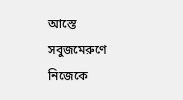আস্তে সবুজমেরুণে নিজেকে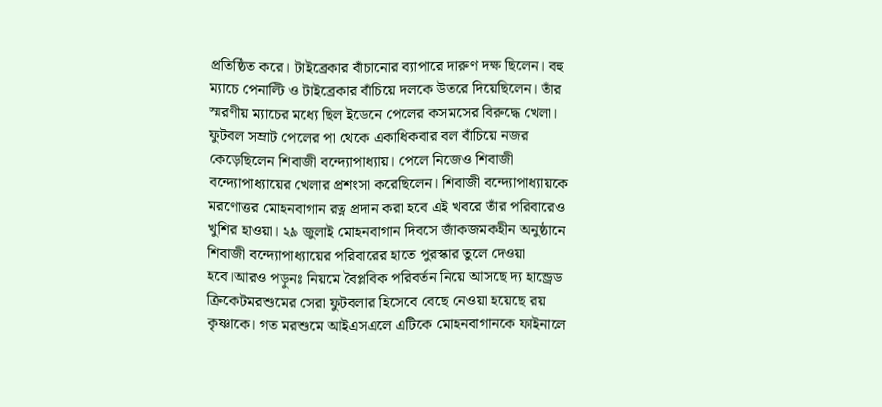প্রতিষ্ঠিত করে। টাইব্রেকার বাঁচানোর ব্যাপারে দারুণ দক্ষ ছিলেন। বহু ম্যাচে পেনাল্টি ও টাইব্রেকার বাঁচিয়ে দলকে উতরে দিয়েছিলেন। তাঁর স্মরণীয় ম্যাচের মধ্যে ছিল ইডেনে পেলের কসমসের বিরুদ্ধে খেলা। ফুটবল সম্রাট পেলের পা থেকে একাধিকবার বল বাঁচিয়ে নজর কেড়েছিলেন শিবাজী বন্দ্যোপাধ্যায়। পেলে নিজেও শিবাজী বন্দ্যোপাধ্যায়ের খেলার প্রশংসা করেছিলেন। শিবাজী বন্দ্যোপাধ্যায়কে মরণোত্তর মোহনবাগান রত্ন প্রদান করা হবে এই খবরে তাঁর পরিবারেও খুশির হাওয়া। ২৯ জুলাই মোহনবাগান দিবসে জাঁকজমকহীন অনুষ্ঠানে শিবাজী বন্দ্যোপাধ্যায়ের পরিবারের হাতে পুরস্কার তুলে দেওয়া হবে।আরও পড়ুনঃ নিয়মে বৈপ্লবিক পরিবর্তন নিয়ে আসছে দ্য হান্ড্রেড ক্রিকেটমরশুমের সেরা ফুটবলার হিসেবে বেছে নেওয়া হয়েছে রয় কৃষ্ণাকে। গত মরশুমে আইএসএলে এটিকে মোহনবাগানকে ফাইনালে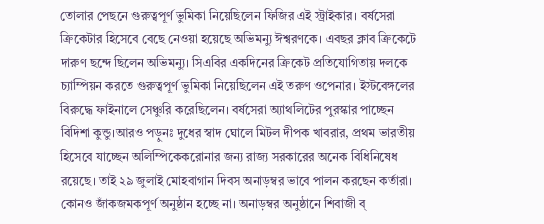তোলার পেছনে গুরুত্বপূর্ণ ভুমিকা নিয়েছিলেন ফিজির এই স্ট্রাইকার। বর্ষসেরা ক্রিকেটার হিসেবে বেছে নেওয়া হয়েছে অভিমন্যু ঈশ্বরণকে। এবছর ক্লাব ক্রিকেটে দারুণ ছন্দে ছিলেন অভিমন্যু। সিএবির একদিনের ক্রিকেট প্রতিযোগিতায় দলকে চ্যাম্পিয়ন করতে গুরুত্বপূর্ণ ভুমিকা নিয়েছিলেন এই তরুণ ওপেনার। ইস্টবেঙ্গলের বিরুদ্ধে ফাইনালে সেঞ্চুরি করেছিলেন। বর্ষসেরা অ্যাথলিটের পুরস্কার পাচ্ছেন বিদিশা কুন্ডু।আরও পড়ুনঃ দুধের স্বাদ ঘোলে মিটল দীপক খাবরার, প্রথম ভারতীয় হিসেবে যাচ্ছেন অলিম্পিকেকরোনার জন্য রাজ্য সরকারের অনেক বিধিনিষেধ রয়েছে। তাই ২৯ জুলাই মোহবাগান দিবস অনাড়ম্বর ভাবে পালন করছেন কর্তারা। কোনও জাঁকজমকপূর্ণ অনুষ্ঠান হচ্ছে না। অনাড়ম্বর অনুষ্ঠানে শিবাজী ব্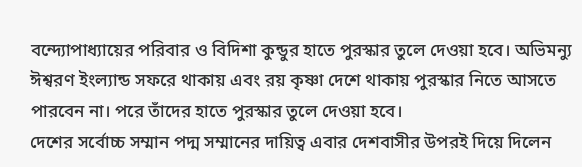বন্দ্যোপাধ্যায়ের পরিবার ও বিদিশা কুন্ডুর হাতে পুরস্কার তুলে দেওয়া হবে। অভিমন্যু ঈশ্বরণ ইংল্যান্ড সফরে থাকায় এবং রয় কৃষ্ণা দেশে থাকায় পুরস্কার নিতে আসতে পারবেন না। পরে তাঁদের হাতে পুরস্কার তুলে দেওয়া হবে।
দেশের সর্বোচ্চ সম্মান পদ্ম সম্মানের দায়িত্ব এবার দেশবাসীর উপরই দিয়ে দিলেন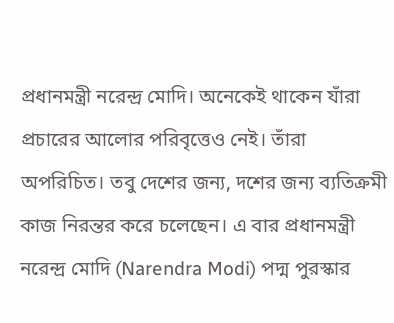প্রধানমন্ত্রী নরেন্দ্র মোদি। অনেকেই থাকেন যাঁরা প্রচারের আলোর পরিবৃত্তেও নেই। তাঁরা অপরিচিত। তবু দেশের জন্য, দশের জন্য ব্যতিক্রমী কাজ নিরন্তর করে চলেছেন। এ বার প্রধানমন্ত্রী নরেন্দ্র মোদি (Narendra Modi) পদ্ম পুরস্কার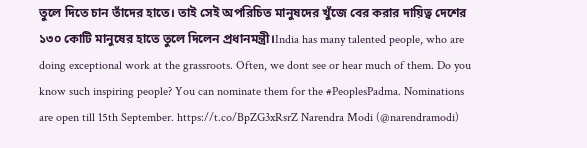তুলে দিতে চান তাঁদের হাতে। তাই সেই অপরিচিত মানুষদের খুঁজে বের করার দায়িত্ব দেশের ১৩০ কোটি মানুষের হাতে তুলে দিলেন প্রধানমন্ত্রী।India has many talented people, who are doing exceptional work at the grassroots. Often, we dont see or hear much of them. Do you know such inspiring people? You can nominate them for the #PeoplesPadma. Nominations are open till 15th September. https://t.co/BpZG3xRsrZ Narendra Modi (@narendramodi)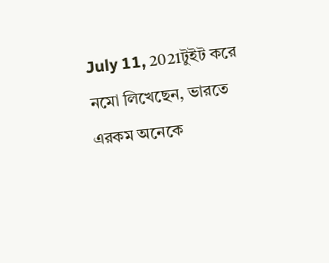July 11, 2021টুইট করে নমো লিখেছেন, ভারতে এরকম অনেকে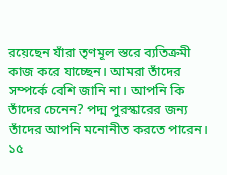রয়েছেন যাঁরা তৃণমূল স্তরে ব্যতিক্রমী কাজ করে যাচ্ছেন। আমরা তাঁদের সম্পর্কে বেশি জানি না। আপনি কি তাঁদের চেনেন? পদ্ম পুরস্কারের জন্য তাঁদের আপনি মনোনীত করতে পারেন। ১৫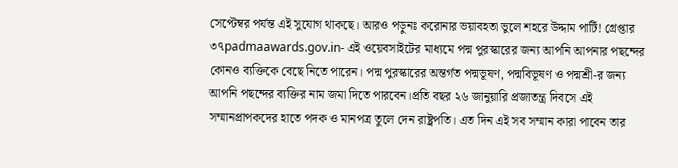সেপ্টেম্বর পর্যন্ত এই সুযোগ থাকছে। আরও পড়ুনঃ করোনার ভয়াবহতা ভুলে শহরে উদ্দাম পার্টি! গ্রেপ্তার ৩৭padmaawards.gov.in- এই ওয়েবসাইটের মাধ্যমে পদ্ম পুরস্কারের জন্য আপনি আপনার পছন্দের কোনও ব্যক্তিকে বেছে নিতে পারেন। পদ্ম পুরস্কারের অন্তর্গত পদ্মভূষণ, পদ্মবিভূষণ ও পদ্মশ্রী-র জন্য আপনি পছন্দের ব্যক্তির নাম জমা দিতে পারবেন।প্রতি বছর ২৬ জানুয়ারি প্রজাতন্ত্র দিবসে এই সম্মানপ্রাপকদের হাতে পদক ও মানপত্র তুলে দেন রাষ্ট্রপতি। এত দিন এই সব সম্মান কারা পাবেন তার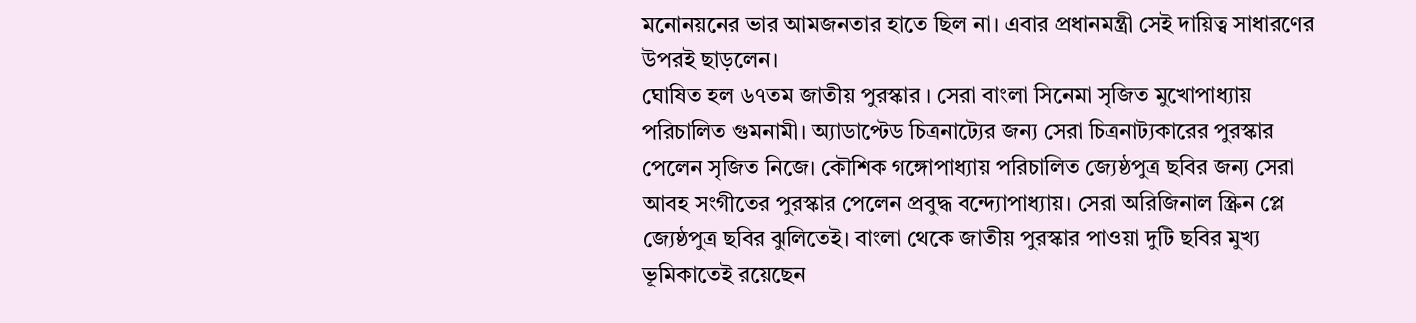মনোনয়নের ভার আমজনতার হাতে ছিল না। এবার প্রধানমন্ত্রী সেই দায়িত্ব সাধারণের উপরই ছাড়লেন।
ঘোষিত হল ৬৭তম জাতীয় পুরস্কার । সেরা বাংলা সিনেমা সৃজিত মুখোপাধ্যায় পরিচালিত গুমনামী। অ্যাডাপ্টেড চিত্রনাট্যের জন্য সেরা চিত্রনাট্যকারের পুরস্কার পেলেন সৃজিত নিজে। কৌশিক গঙ্গোপাধ্যায় পরিচালিত জ্যেষ্ঠপুত্র ছবির জন্য সেরা আবহ সংগীতের পুরস্কার পেলেন প্রবুদ্ধ বন্দ্যোপাধ্যায়। সেরা অরিজিনাল স্ক্রিন প্লে জ্যেষ্ঠপুত্র ছবির ঝুলিতেই। বাংলা থেকে জাতীয় পুরস্কার পাওয়া দুটি ছবির মুখ্য ভূমিকাতেই রয়েছেন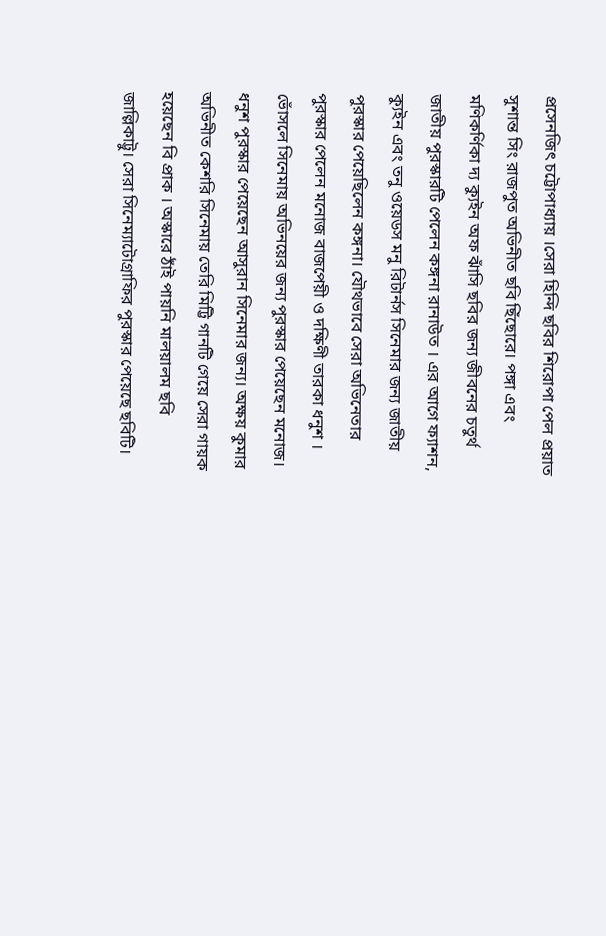প্রসেনজিৎ চট্টোপাধ্যায় ।সেরা হিন্দি ছবির শিরোপা পেল প্রয়াত সুশান্ত সিং রাজপুত অভিনীত ছবি ছিঁছোরে। পঙ্গা এবং মণিকর্ণিকা দ্য ক্যুইন অফ ঝাঁসি ছবির জন্য জীবনের চতুর্থ জাতীয় পুরস্কারটি পেলেন কঙ্গনা রানাউত । এর আগে ফ্যাশন, ক্যুইন এবং তনু ওয়েডস মনু রিটার্নস সিনেমার জন্য জাতীয় পুরস্কার পেয়েছিলেন কঙ্গনা। যৌথভাবে সেরা অভিনেতার পুরস্কার পেলেন মনোজ বাজপেয়ী ও দক্ষিণী তারকা ধনুশ । ভোঁসলে সিনেমায় অভিনয়ের জন্য পুরস্কার পেয়েছেন মনোজ। ধনুশ পুরস্কার পেয়েছেন আসুরান সিনেমার জন্য। অক্ষয় কুমার অভিনীত কেশরি সিনেমায় তেরি মিট্টি গানটি গেয়ে সেরা গায়ক হয়েছেন বি প্রাক । অস্কারে ঠাঁই পায়নি মালয়ালম ছবি জাল্লিকাট্টু। সেরা সিনেম্যাটোগ্রাফির পুরস্কার পেয়েছে ছবিটি।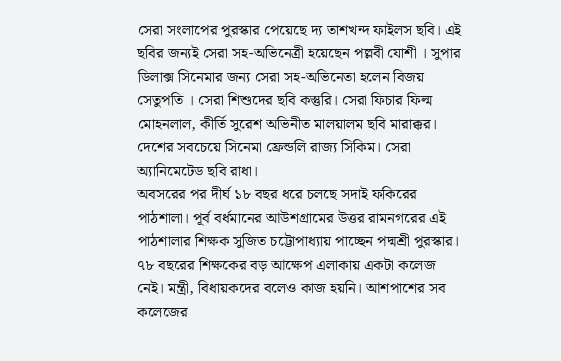সেরা সংলাপের পুরস্কার পেয়েছে দ্য তাশখন্দ ফাইলস ছবি। এই ছবির জন্যই সেরা সহ-অভিনেত্রী হয়েছেন পল্লবী যোশী । সুপার ডিলাক্স সিনেমার জন্য সেরা সহ-অভিনেতা হলেন বিজয় সেতুপতি । সেরা শিশুদের ছবি কস্তুরি। সেরা ফিচার ফিল্ম মোহনলাল, কীর্তি সুরেশ অভিনীত মালয়ালম ছবি মারাক্কর। দেশের সবচেয়ে সিনেমা ফ্রেন্ডলি রাজ্য সিকিম। সেরা অ্যানিমেটেড ছবি রাধা।
অবসরের পর দীর্ঘ ১৮ বছর ধরে চলছে সদাই ফকিরের পাঠশালা। পূর্ব বর্ধমানের আউশগ্রামের উত্তর রামনগরের এই পাঠশালার শিক্ষক সুজিত চট্টোপাধ্যায় পাচ্ছেন পদ্মশ্রী পুরস্কার। ৭৮ বছরের শিক্ষকের বড় আক্ষেপ এলাকায় একটা কলেজ নেই। মন্ত্রী, বিধায়কদের বলেও কাজ হয়নি। আশপাশের সব কলেজের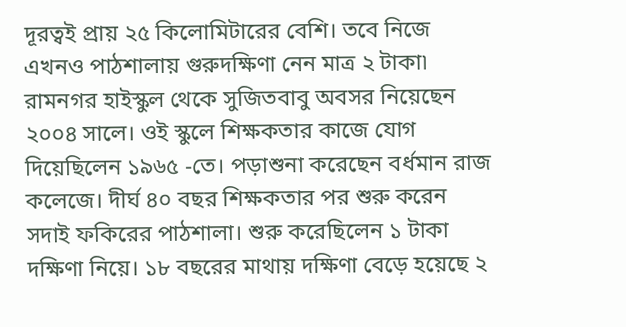দূরত্বই প্রায় ২৫ কিলোমিটারের বেশি। তবে নিজে এখনও পাঠশালায় গুরুদক্ষিণা নেন মাত্র ২ টাকা৷ রামনগর হাইস্কুল থেকে সুজিতবাবু অবসর নিয়েছেন ২০০৪ সালে। ওই স্কুলে শিক্ষকতার কাজে যোগ দিয়েছিলেন ১৯৬৫ -তে। পড়াশুনা করেছেন বর্ধমান রাজ কলেজে। দীর্ঘ ৪০ বছর শিক্ষকতার পর শুরু করেন সদাই ফকিরের পাঠশালা। শুরু করেছিলেন ১ টাকা দক্ষিণা নিয়ে। ১৮ বছরের মাথায় দক্ষিণা বেড়ে হয়েছে ২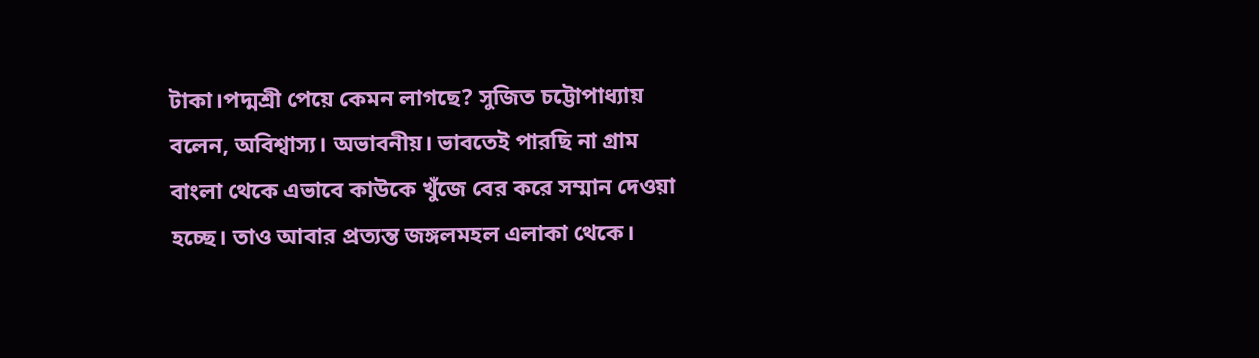টাকা।পদ্মশ্রী পেয়ে কেমন লাগছে? সুজিত চট্টোপাধ্যায় বলেন, অবিশ্বাস্য। অভাবনীয়। ভাবতেই পারছি না গ্রাম বাংলা থেকে এভাবে কাউকে খুঁজে বের করে সম্মান দেওয়া হচ্ছে। তাও আবার প্রত্যন্ত জঙ্গলমহল এলাকা থেকে।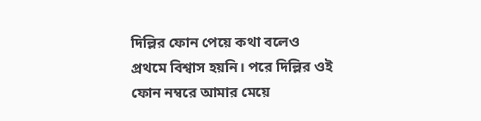দিল্লির ফোন পেয়ে কথা বলেও প্রথমে বিশ্বাস হয়নি। পরে দিল্লির ওই ফোন নম্বরে আমার মেয়ে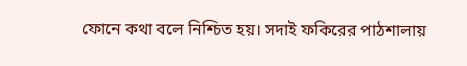ফোনে কথা বলে নিশ্চিত হয়। সদাই ফকিরের পাঠশালায়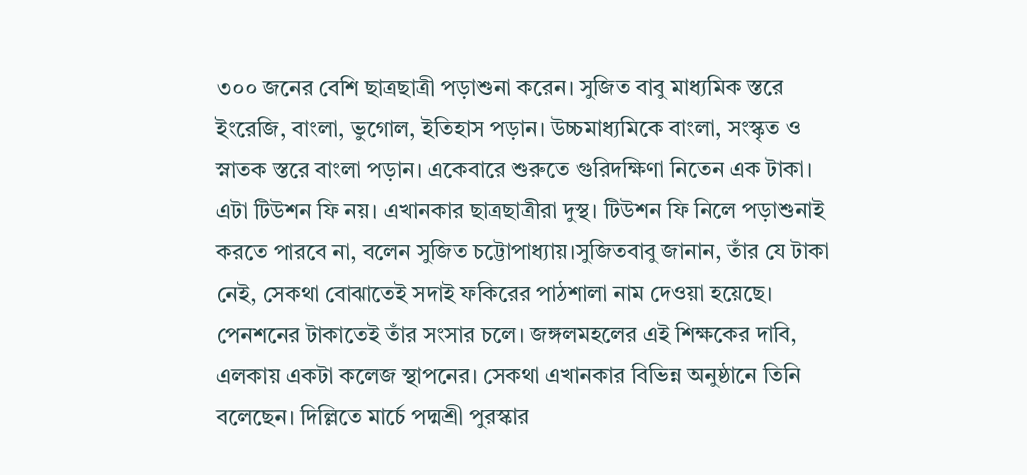৩০০ জনের বেশি ছাত্রছাত্রী পড়াশুনা করেন। সুজিত বাবু মাধ্যমিক স্তরে ইংরেজি, বাংলা, ভুগোল, ইতিহাস পড়ান। উচ্চমাধ্যমিকে বাংলা, সংস্কৃত ও স্নাতক স্তরে বাংলা পড়ান। একেবারে শুরুতে গুরিদক্ষিণা নিতেন এক টাকা। এটা টিউশন ফি নয়। এখানকার ছাত্রছাত্রীরা দুস্থ। টিউশন ফি নিলে পড়াশুনাই করতে পারবে না, বলেন সুজিত চট্টোপাধ্যায়।সুজিতবাবু জানান, তাঁর যে টাকা নেই, সেকথা বোঝাতেই সদাই ফকিরের পাঠশালা নাম দেওয়া হয়েছে। পেনশনের টাকাতেই তাঁর সংসার চলে। জঙ্গলমহলের এই শিক্ষকের দাবি, এলকায় একটা কলেজ স্থাপনের। সেকথা এখানকার বিভিন্ন অনুষ্ঠানে তিনি বলেছেন। দিল্লিতে মার্চে পদ্মশ্রী পুরস্কার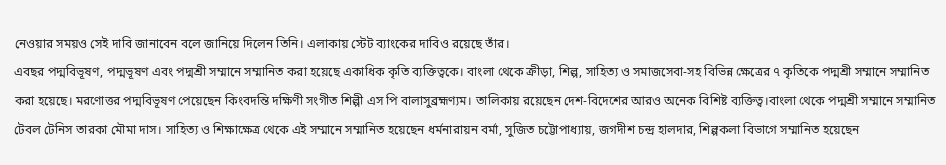নেওয়ার সময়ও সেই দাবি জানাবেন বলে জানিয়ে দিলেন তিনি। এলাকায় স্টেট ব্যাংকের দাবিও রয়েছে তাঁর।
এবছর পদ্মবিভূষণ, পদ্মভূষণ এবং পদ্মশ্রী সম্মানে সম্মানিত করা হয়েছে একাধিক কৃতি ব্যক্তিত্বকে। বাংলা থেকে ক্রীড়া, শিল্প, সাহিত্য ও সমাজসেবা-সহ বিভিন্ন ক্ষেত্রের ৭ কৃতিকে পদ্মশ্রী সম্মানে সম্মানিত করা হয়েছে। মরণোত্তর পদ্মবিভূষণ পেয়েছেন কিংবদন্তি দক্ষিণী সংগীত শিল্পী এস পি বালাসুব্রহ্মণ্যম। তালিকায় রয়েছেন দেশ-বিদেশের আরও অনেক বিশিষ্ট ব্যক্তিত্ব।বাংলা থেকে পদ্মশ্রী সম্মানে সম্মানিত টেবল টেনিস তারকা মৌমা দাস। সাহিত্য ও শিক্ষাক্ষেত্র থেকে এই সম্মানে সম্মানিত হয়েছেন ধর্মনারায়ন বর্মা, সুজিত চট্টোপাধ্যায়, জগদীশ চন্দ্র হালদার, শিল্পকলা বিভাগে সম্মানিত হয়েছেন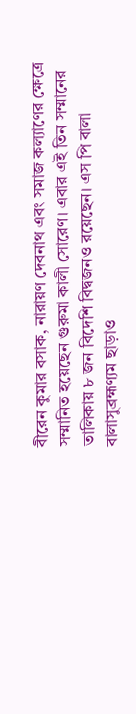বীরেন কুমার বসাক, নারায়ণ দেবনাথ এবং সমাজ কল্যাণের ক্ষেত্রে সম্মানিত হয়েছেন গুরুমা কালী সোরেণ। এবার এই তিন সম্মানের তালিকায় ৮ জন বিদেশি বিদ্বজনও রয়েছেন। এস পি বালা বালাসুব্রহ্মণ্যম ছাড়াও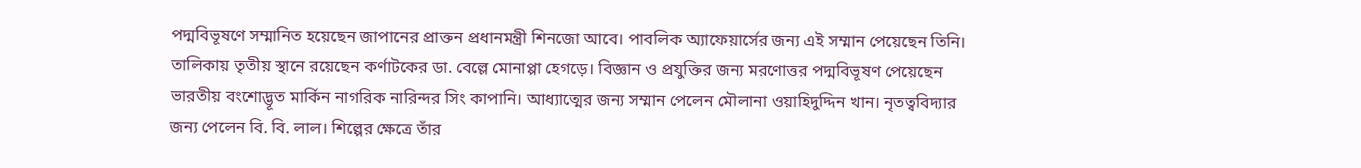পদ্মবিভূষণে সম্মানিত হয়েছেন জাপানের প্রাক্তন প্রধানমন্ত্রী শিনজো আবে। পাবলিক অ্যাফেয়ার্সের জন্য এই সম্মান পেয়েছেন তিনি। তালিকায় তৃতীয় স্থানে রয়েছেন কর্ণাটকের ডা. বেল্লে মোনাপ্পা হেগড়ে। বিজ্ঞান ও প্রযুক্তির জন্য মরণোত্তর পদ্মবিভূষণ পেয়েছেন ভারতীয় বংশোদ্ভূত মার্কিন নাগরিক নারিন্দর সিং কাপানি। আধ্যাত্মের জন্য সম্মান পেলেন মৌলানা ওয়াহিদুদ্দিন খান। নৃতত্ববিদ্যার জন্য পেলেন বি. বি. লাল। শিল্পের ক্ষেত্রে তাঁর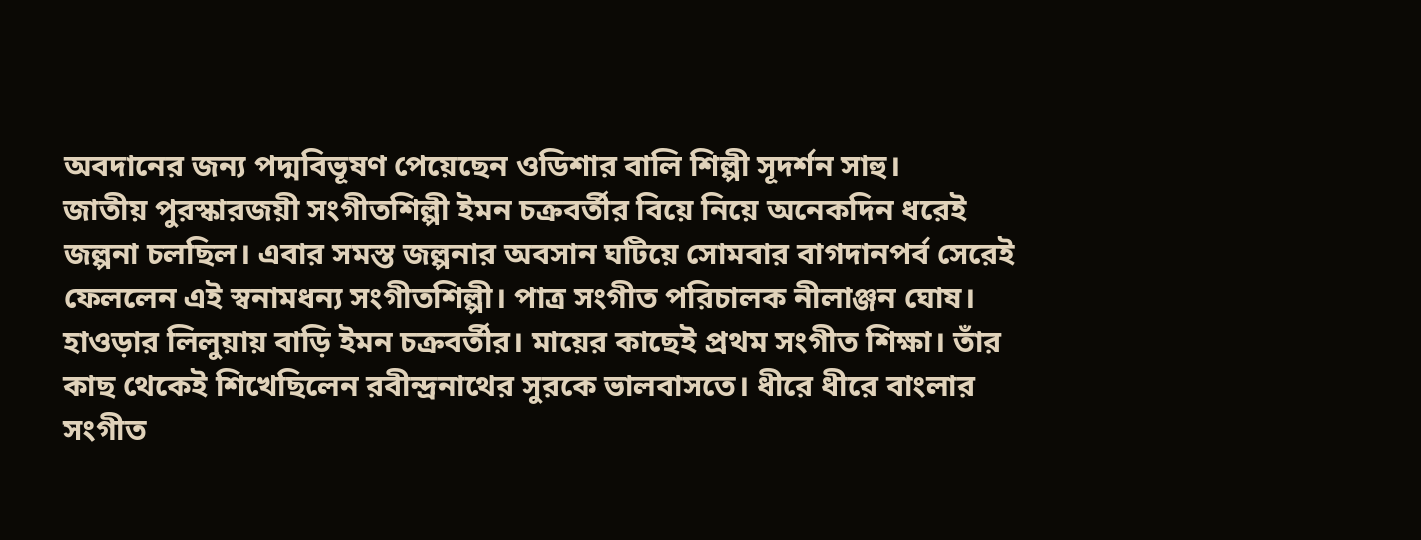অবদানের জন্য পদ্মবিভূষণ পেয়েছেন ওডিশার বালি শিল্পী সূদর্শন সাহু।
জাতীয় পুরস্কারজয়ী সংগীতশিল্পী ইমন চক্রবর্তীর বিয়ে নিয়ে অনেকদিন ধরেই জল্পনা চলছিল। এবার সমস্ত জল্পনার অবসান ঘটিয়ে সোমবার বাগদানপর্ব সেরেই ফেললেন এই স্বনামধন্য সংগীতশিল্পী। পাত্র সংগীত পরিচালক নীলাঞ্জন ঘোষ। হাওড়ার লিলুয়ায় বাড়ি ইমন চক্রবর্তীর। মায়ের কাছেই প্রথম সংগীত শিক্ষা। তাঁর কাছ থেকেই শিখেছিলেন রবীন্দ্রনাথের সুরকে ভালবাসতে। ধীরে ধীরে বাংলার সংগীত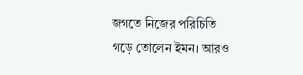জগতে নিজের পরিচিতি গড়ে তোলেন ইমন। আরও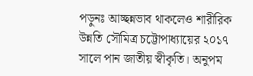পড়ুনঃ আচ্ছন্নভাব থাকলেও শারীরিক উন্নতি সৌমিত্র চট্টোপাধ্যায়ের ২০১৭ সালে পান জাতীয় স্বীকৃতি। অনুপম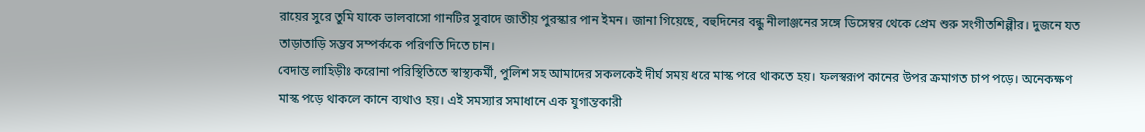রায়ের সুরে তুমি যাকে ভালবাসো গানটির সুবাদে জাতীয় পুরস্কার পান ইমন। জানা গিয়েছে, বহুদিনের বন্ধু নীলাঞ্জনের সঙ্গে ডিসেম্বর থেকে প্রেম শুরু সংগীতশিল্পীর। দুজনে যত তাড়াতাড়ি সম্ভব সম্পর্ককে পরিণতি দিতে চান।
বেদান্ত লাহিড়ীঃ করোনা পরিস্থিতিতে স্বাস্থ্যকর্মী, পুলিশ সহ আমাদের সকলকেই দীর্ঘ সময় ধরে মাস্ক পরে থাকতে হয়। ফলস্বরূপ কানের উপর ক্রমাগত চাপ পড়ে। অনেকক্ষণ মাস্ক পড়ে থাকলে কানে ব্যথাও হয়। এই সমস্যার সমাধানে এক যুগান্তকারী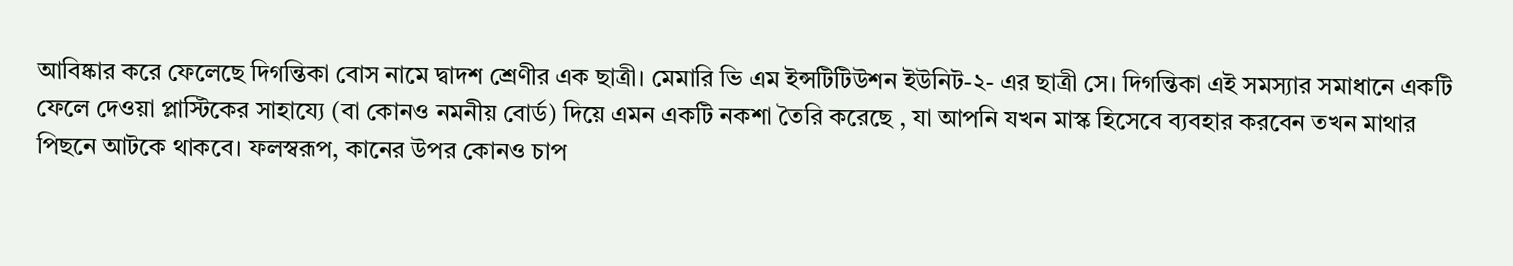আবিষ্কার করে ফেলেছে দিগন্তিকা বোস নামে দ্বাদশ শ্রেণীর এক ছাত্রী। মেমারি ভি এম ইন্সটিটিউশন ইউনিট-২- এর ছাত্রী সে। দিগন্তিকা এই সমস্যার সমাধানে একটি ফেলে দেওয়া প্লাস্টিকের সাহায্যে (বা কোনও নমনীয় বোর্ড) দিয়ে এমন একটি নকশা তৈরি করেছে , যা আপনি যখন মাস্ক হিসেবে ব্যবহার করবেন তখন মাথার পিছনে আটকে থাকবে। ফলস্বরূপ, কানের উপর কোনও চাপ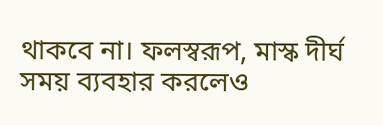থাকবে না। ফলস্বরূপ, মাস্ক দীর্ঘ সময় ব্যবহার করলেও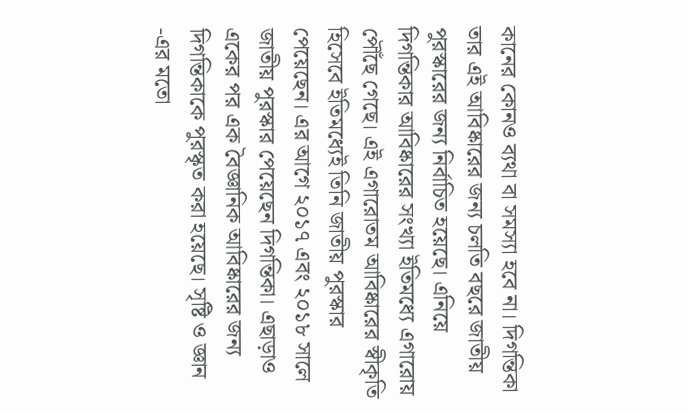কানের কোনও ব্যথা বা সমস্যা হবে না। দিগন্তিকা তার এই আবিষ্কারের জন্য চলতি বছরে জাতীয় পুরস্কারের জন্য নির্বাচিত হয়েছে। এনিয়ে দিগন্তিকার আবিষ্কারের সংখ্যা ইতিমধ্যে এগারোয় পৌঁছে গেছে। এই এগারোতম আবিষ্কারের স্বীকৃতি হিসেবে ইতিমধ্যেই তিনি জাতীয় পুরস্কার পেয়েছেন। এর আগে ২০১৭ এবং ২০১৮ সালে জাতীয় পুরস্কার পেয়েছেন দিগন্তিকা। এছাড়াও একের পর এক বৈজ্ঞানিক আবিষ্কারের জন্য দিগন্তিকাকে পুরস্কৃত করা হয়েছে। সৃষ্টি ও জ্ঞান -এর মতো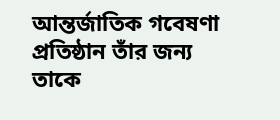আন্তর্জাতিক গবেষণা প্রতিষ্ঠান তাঁর জন্য তাকে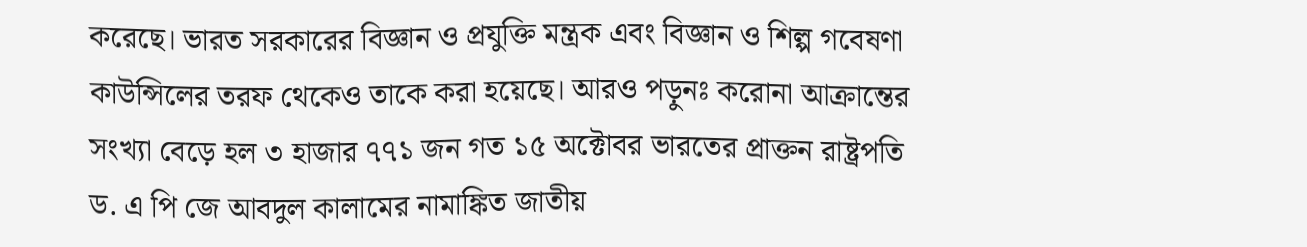করেছে। ভারত সরকারের বিজ্ঞান ও প্রযুক্তি মন্ত্রক এবং বিজ্ঞান ও শিল্প গবেষণা কাউন্সিলের তরফ থেকেও তাকে করা হয়েছে। আরও পড়ুনঃ করোনা আক্রান্তের সংখ্যা বেড়ে হল ৩ হাজার ৭৭১ জন গত ১৫ অক্টোবর ভারতের প্রাক্তন রাষ্ট্রপতি ড. এ পি জে আবদুল কালামের নামাঙ্কিত জাতীয়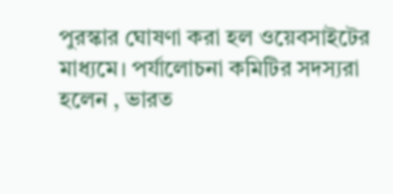পুরস্কার ঘোষণা করা হল ওয়েবসাইটের মাধ্যমে। পর্যালোচনা কমিটির সদস্যরা হলেন , ভারত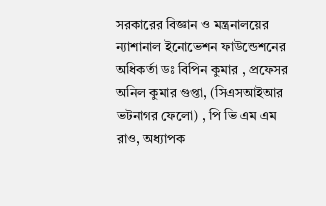সরকারের বিজ্ঞান ও মন্ত্রনালয়ের ন্যাশানাল ইনোভেশন ফাউন্ডেশনের অধিকর্তা ডঃ বিপিন কুমার , প্রফেসর অনিল কুমার গুপ্তা, (সিএসআইআর ভটনাগর ফেলো) , পি ভি এম এম রাও, অধ্যাপক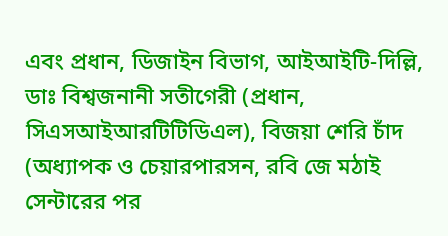এবং প্রধান, ডিজাইন বিভাগ, আইআইটি-দিল্লি, ডাঃ বিশ্বজনানী সতীগেরী (প্রধান, সিএসআইআরটিটিডিএল), বিজয়া শেরি চাঁদ (অধ্যাপক ও চেয়ারপারসন, রবি জে মঠাই সেন্টারের পর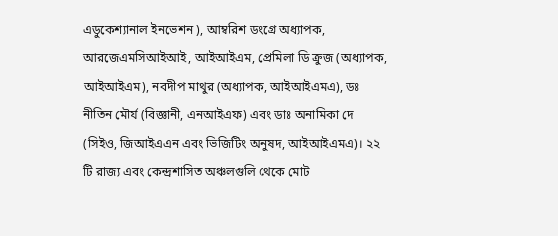এডুকেশ্যানাল ইনভেশন ), আম্বরিশ ডংগ্রে অধ্যাপক, আরজেএমসিআইআই, আইআইএম, প্রেমিলা ডি ক্রুজ (অধ্যাপক, আইআইএম), নবদীপ মাথুর (অধ্যাপক, আইআইএমএ), ডঃ নীতিন মৌর্য (বিজ্ঞানী, এনআইএফ) এবং ডাঃ অনামিকা দে (সিইও, জিআইএএন এবং ভিজিটিং অনুষদ, আইআইএমএ)। ২২ টি রাজ্য এবং কেন্দ্রশাসিত অঞ্চলগুলি থেকে মোট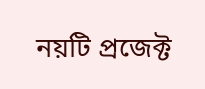নয়টি প্রজেক্ট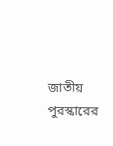জাতীয় পুরস্কারের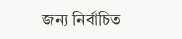জন্য নির্বাচিত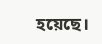হয়েছে।